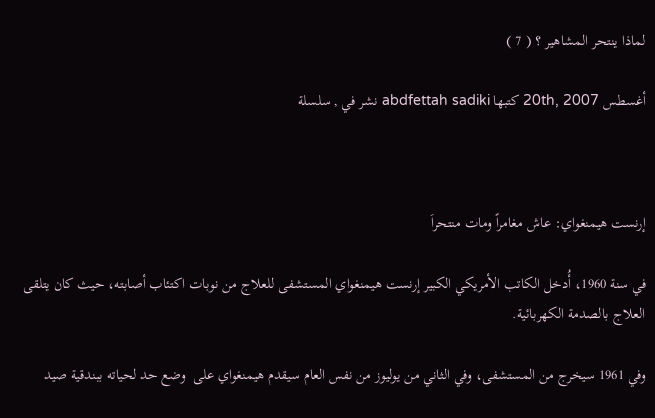لماذا ينتحر المشاهير ؟ ( 7 )

أغسطس 20th, 2007 كتبها abdfettah sadiki نشر في , سلسلة



إرنست هيمنغواي: عاش مغامراً ومات منتحراَ

في سنة 1960، أُدخل الكاتب الأمريكي الكبير إرنست هيمنغواي المستشفى للعلاج من نوبات اكتئاب أصابته، حيث كان يتلقى العلاج بالصدمة الكهربائية.

وفي 1961 سيخرج من المستشفى، وفي الثاني من يوليوز من نفس العام سيقدم هيمنغواي على  وضع حد لحياته ببندقية صيد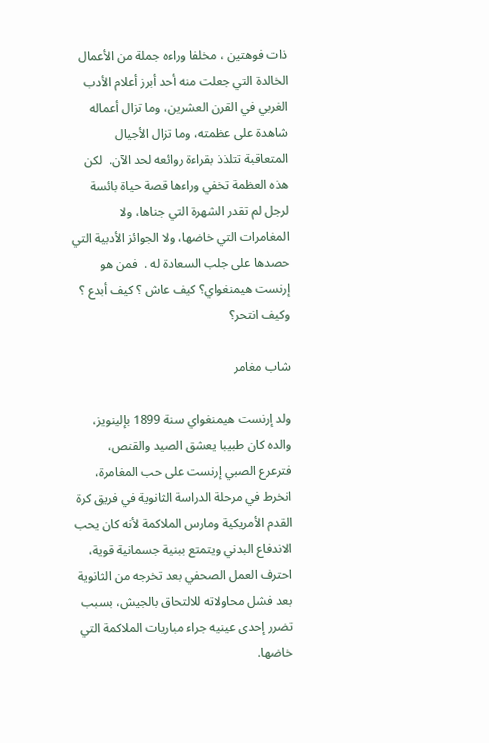ذات فوهتين ، مخلفا وراءه جملة من الأعمال الخالدة التي جعلت منه أحد أبرز أعلام الأدب الغربي في القرن العشرين، وما تزال أعماله شاهدة على عظمته، وما تزال الأجيال المتعاقبة تتلذذ بقراءة روائعه لحد الآن.  لكن هذه العظمة تخفي وراءها قصة حياة بائسة لرجل لم تقدر الشهرة التي جناها، ولا المغامرات التي خاضها، ولا الجوائز الأدبية التي حصدها على جلب السعادة له .  فمن هو إرنست هيمنغواي؟ كيف عاش ؟ كيف أبدع ؟ وكيف انتحر؟

شاب مغامر

ولد إرنست هيمنغواي سنة 1899 بإلينويز، والده كان طبيبا يعشق الصيد والقنص، فترعرع الصبي إرنست على حب المغامرة، انخرط في مرحلة الدراسة الثانوية في فريق كرة القدم الأمريكية ومارس الملاكمة لأنه كان يحب الاندفاع البدني ويتمتع ببنية جسمانية قوية، احترف العمل الصحفي بعد تخرجه من الثانوية بعد فشل محاولاته للالتحاق بالجيش، بسبب تضرر إحدى عينيه جراء مباريات الملاكمة التي خاضها.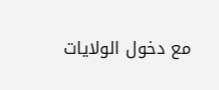مع دخول الولايات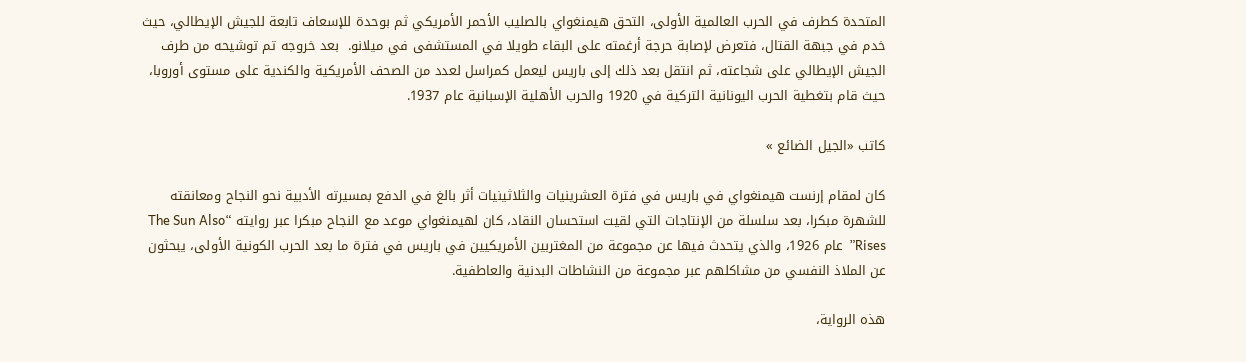المتحدة كطرف في الحرب العالمية الأولى، التحق هيمنغواي بالصليب الأحمر الأمريكي ثم بوحدة للإسعاف تابعة للجيش الإيطالي، حيث خدم في جبهة القتال، فتعرض لإصابة حرجة أرغمته على البقاء طويلا في المستشفى في ميلانو.  بعد خروجه تم توشيحه من طرف الجيش الإيطالي على شجاعته، ثم انتقل بعد ذلك إلى باريس ليعمل كمراسل لعدد من الصحف الأمريكية والكندية على مستوى أوروبا، حيث قام بتغطية الحرب اليونانية التركية في 1920 والحرب الأهلية الإسبانية عام 1937.

كاتب «الجيل الضائع »

كان لمقام إرنست هيمنغواي في باريس في فترة العشرينيات والثلاثينيات أثر بالغ في الدفع بمسيرته الأدبية نحو النجاح ومعانقته للشهرة مبكرا، بعد سلسلة من الإنتاجات التي لقيت استحسان النقاد، كان لهيمنغواي موعد مع النجاح مبكرا عبر روايته “The Sun Also Rises”  عام 1926، والذي يتحدث فيها عن مجموعة من المغتربين الأمريكيين في باريس في فترة ما بعد الحرب الكونية الأولى، يبحثون عن الملاذ النفسي من مشاكلهم عبر مجموعة من النشاطات البدنية والعاطفية.

هذه الرواية،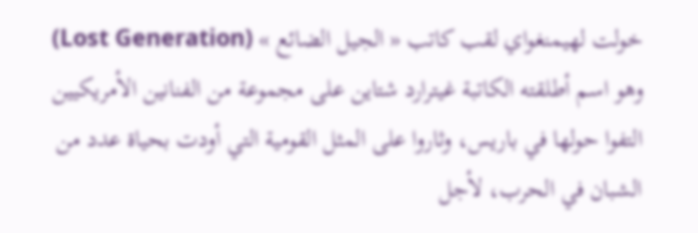خولت لهيمنغواي لقب كاتب « الجيل الضائع » (Lost Generation) وهو اسم أطلقته الكاتبة غيترارد شتاين على مجموعة من الفنانين الأمريكيين التفوا حولها في باريس، وثاروا على المثل القومية التي أودت بحياة عدد من الشبان في الحرب، لأجل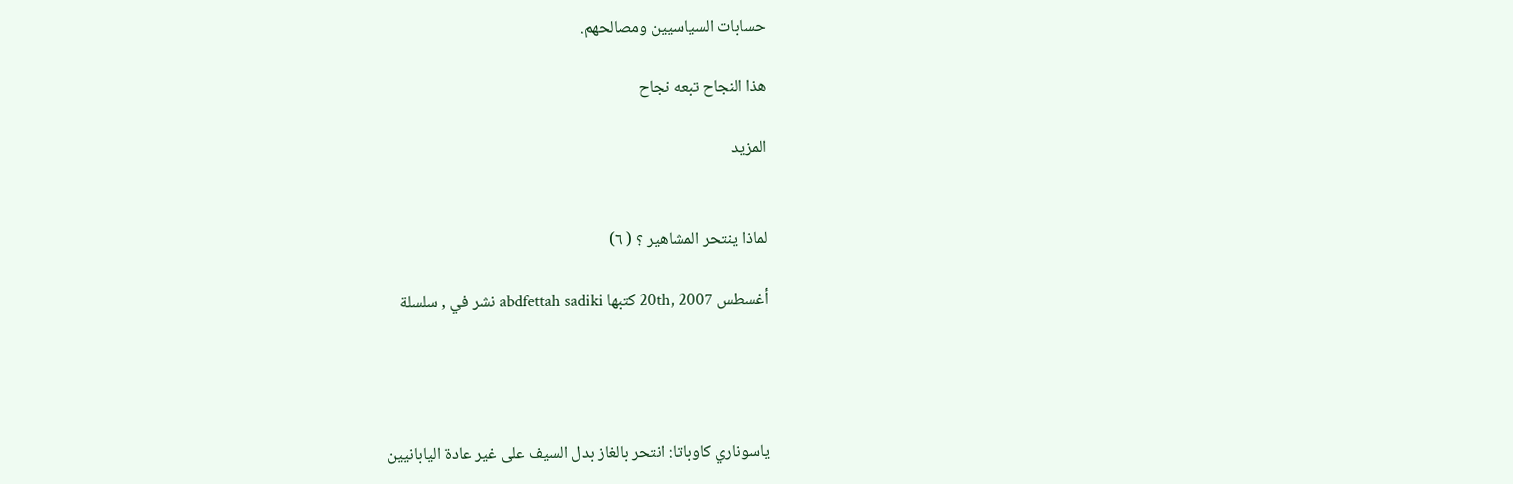حسابات السياسيين ومصالحهم.

هذا النجاح تبعه نجاح

المزيد


لماذا ينتحر المشاهير ؟ ( ٦)

أغسطس 20th, 2007 كتبها abdfettah sadiki نشر في , سلسلة




ياسوناري كاوباتا: انتحر بالغاز بدل السيف على غير عادة اليابانيين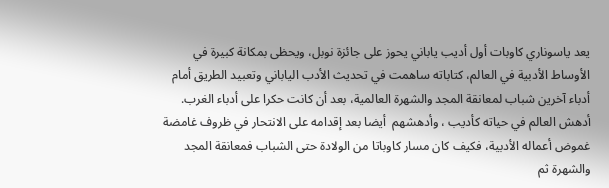يعد ياسوناري كاوبات أول أديب ياباني يحوز على جائزة نوبل، ويحظى بمكانة كبيرة في الأوساط الأدبية في العالم، كتاباته ساهمت في تحديث الأدب الياباني وتعبيد الطريق أمام أدباء آخرين شباب لمعانقة المجد والشهرة العالمية، بعد أن كانت حكرا على أدباء الغرب. أدهش العالم في حياته كأديب ، وأدهشهم  أيضا بعد إقدامه على الانتحار في ظروف غامضة غموض أعماله الأدبية، فكيف كان مسار كاوباتا من الولادة حتى الشباب فمعانقة المجد والشهرة ثم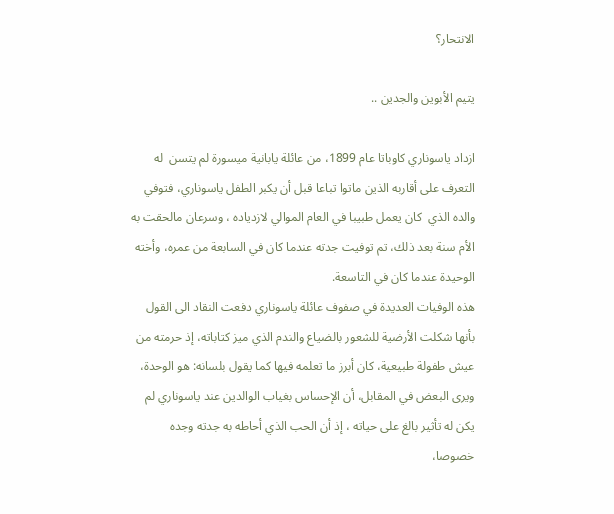الانتحار؟

يتيم الأبوين والجدين ..

ازداد ياسوناري كاوباتا عام 1899، من عائلة يابانية ميسورة لم يتسن  له التعرف على أقاربه الذين ماتوا تباعا قبل أن يكبر الطفل ياسوناري، فتوفي والده الذي  كان يعمل طبيبا في العام الموالي لازدياده ، وسرعان مالحقت به الأم سنة بعد ذلك، تم توفيت جدته عندما كان في السابعة من عمره، وأخته الوحيدة عندما كان في التاسعة.
هذه الوفيات العديدة في صفوف عائلة ياسوناري دفعت النقاد الى القول بأنها شكلت الأرضية للشعور بالضياع والندم الذي ميز كتاباته، إذ حرمته من عيش طفولة طبيعية، كان أبرز ما تعلمه فيها كما يقول بلسانه: هو الوحدة، ويرى البعض في المقابل، أن الإحساس بغياب الوالدين عند ياسوناري لم يكن له تأثير بالغ على حياته ، إذ أن الحب الذي أحاطه به جدته وجده خصوصا،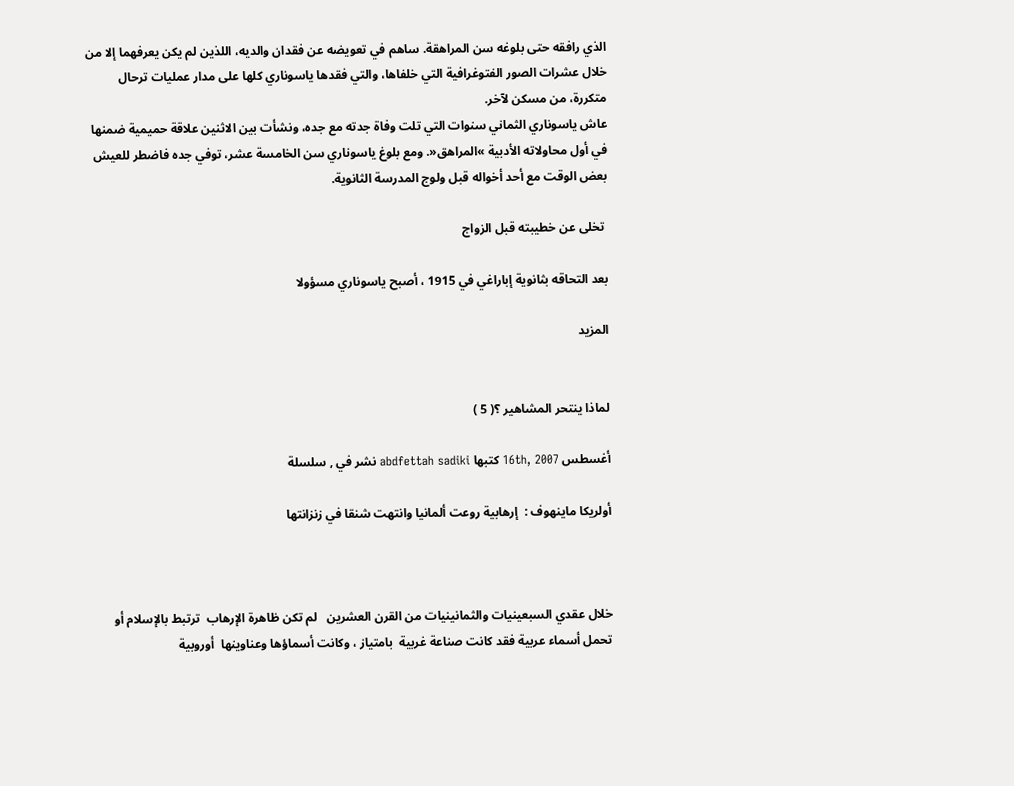الذي رافقه حتى بلوغه سن المراهقة. ساهم في تعويضه عن فقدان والديه، اللذين لم يكن يعرفهما إلا من خلال عشرات الصور الفتوغرافية التي خلفاها، والتي فقدها ياسوناري كلها على مدار عمليات ترحال متكررة، من مسكن لآخر.
عاش ياسوناري الثماني سنوات التي تلت وفاة جدته مع جده، ونشأت بين الاثنين علاقة حميمية ضمنها في أول محاولاته الأدبية »المراهق«. ومع بلوغ ياسوناري سن الخامسة عشر، توفي جده فاضطر للعيش بعض الوقت مع أحد أخواله قبل ولوج المدرسة الثانوية.

 تخلى عن خطيبته قبل الزواج

بعد التحاقه بثانوية إباراغي في 1915 ، أصبح ياسوناري مسؤولا

المزيد


لماذا ينتحر المشاهير ؟( 5 )

أغسطس 16th, 2007 كتبها abdfettah sadiki نشر في , سلسلة

أولريكا ماينهوف :  إرهابية روعت ألمانيا وانتهت شنقا في زنزانتها



خلال عقدي السبعينيات والثمانينيات من القرن العشرين   لم تكن ظاهرة الإرهاب  ترتبط بالإسلام أو تحمل أسماء عربية فقد كانت صناعة غربية  بامتياز ، وكانت أسماؤها وعناوينها  أوروبية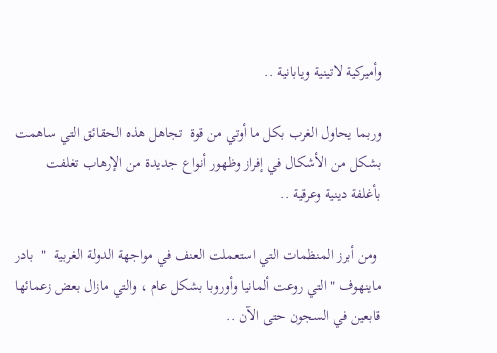وأميركية لاتينية ويابانية ..

وربما يحاول الغرب بكل ما أوتي من قوة  تجاهل هذه الحقائق التي ساهمت بشكل من الأشكال في إفراز وظهور أنواع جديدة من الإرهاب تغلفت بأغلفة دينية وعرقية ..

 ومن أبرز المنظمات التي استعملت العنف في مواجهة الدولة الغربية  "  بادر ماينهوف " التي روعت ألمانيا وأوروبا بشكل عام ، والتي مازال بعض زعمائها قابعين في السجون حتى الآن ..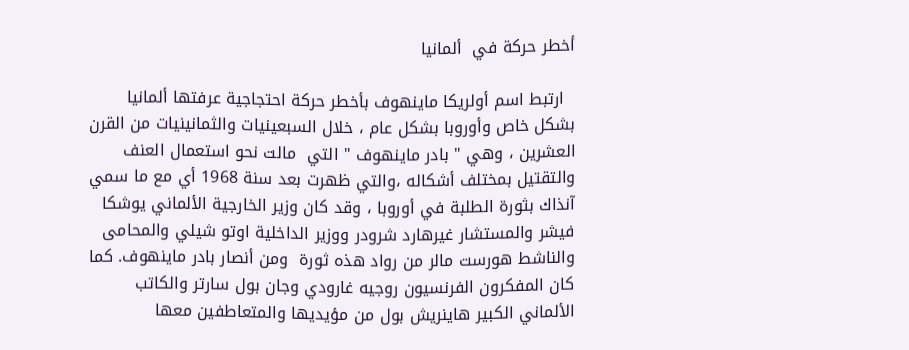أخطر حركة في  ألمانيا

  ارتبط اسم أولريكا ماينهوف بأخطر حركة احتجاجية عرفتها ألمانيا بشكل خاص وأوروبا بشكل عام ، خلال السبعينيات والثمانينيات من القرن العشرين ، وهي " بادر ماينهوف " التي  مالت نحو استعمال العنف والتقتيل بمختلف أشكاله ،والتي ظهرت بعد سنة 1968 أي مع ما سمي آنذاك بثورة الطلبة في أوروبا ، وقد كان وزير الخارجية الألماني يوشكا فيشر والمستشار غيرهارد شرودر ووزير الداخلية اوتو شيلي والمحامى والناشط هورست مالر من رواد هذه ثورة  ومن أنصار بادر ماينهوف. كما كان المفكرون الفرنسيون روجيه غارودي وجان بول سارتر والكاتب الألماني الكبير هاينريش بول من مؤيديها والمتعاطفين معها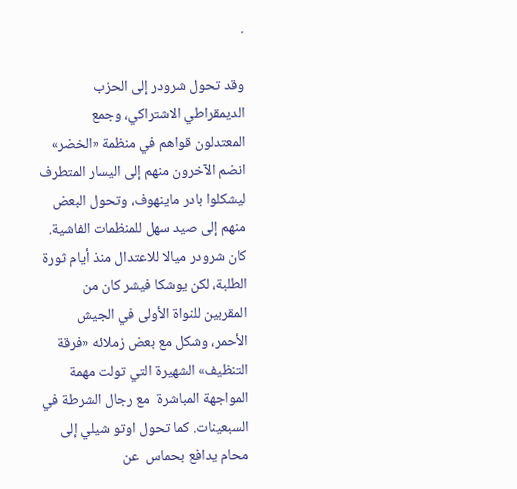.

وقد تحول شرودر إلى الحزب الديمقراطي الاشتراكي، وجمع المعتدلون قواهم في منظمة «الخضر» انضم الآخرون منهم إلى اليسار المتطرف ليشكلوا بادر ماينهوف، وتحول البعض منهم إلى صيد سهل للمنظمات الفاشية. كان شرودر ميالا للاعتدال منذ أيام ثورة الطلبة، لكن يوشكا فيشر كان من المقربين للنواة الأولى في الجيش الأحمر، وشكل مع بعض زملائه «فرقة التنظيف» الشهيرة التي تولت مهمة المواجهة المباشرة  مع رجال الشرطة في السبعينات. كما تحول اوتو شيلي إلى محام يدافع بحماس  عن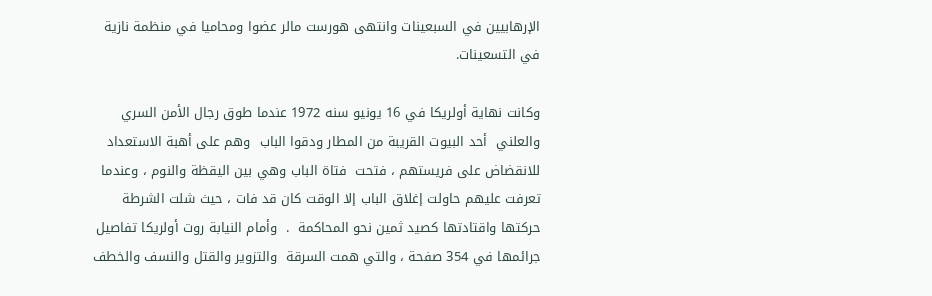الإرهابيين في السبعينات وانتهى هورست مالر عضوا ومحاميا في منظمة نازية في التسعينات.

وكانت نهاية أولريكا في 16 يونيو سنه 1972 عندما طوق رجال الأمن السري والعلني  أحد البيوت القريبة من المطار ودقوا الباب  وهم على أهبة الاستعداد للانقضاض على فريستهم ، فتحت  فتاة الباب وهي بين اليقظة والنوم ، وعندما تعرفت عليهم حاولت إغلاق الباب إلا الوقت كان قد فات ، حيث شلت الشرطة حركتها واقتادتها كصيد ثمين نحو المحاكمة  .  وأمام النيابة روت أولريكا تفاصيل  جرائمها في 354 صفحة ، والتي همت السرقة  والتزوير والقتل والنسف والخطف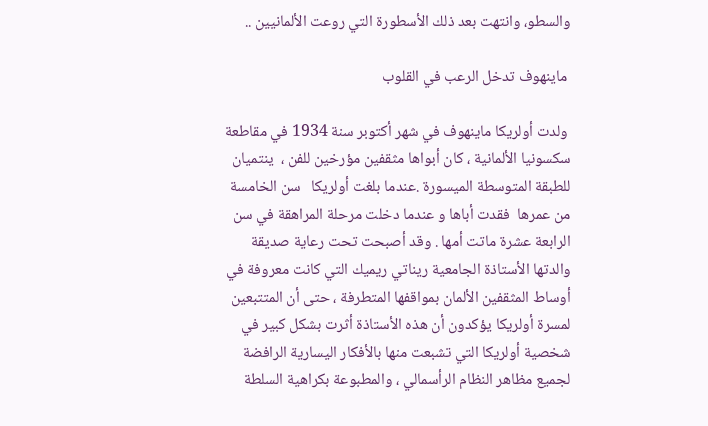والسطو، وانتهت بعد ذلك الأسطورة التي روعت الألمانيين ..

 ماينهوف تدخل الرعب في القلوب

 ولدت أولريكا ماينهوف في شهر أكتوبر سنة 1934 في مقاطعة سكسونيا الألمانية ، كان أبواها مثقفين مؤرخين للفن ،  ينتميان للطبقة المتوسطة الميسورة .عندما بلغت أولريكا   سن الخامسة من عمرها  فقدت أباها و عندما دخلت مرحلة المراهقة في سن الرابعة عشرة ماتت أمها . وقد أصبحت تحت رعاية صديقة والدتها الأستاذة الجامعية ريناتي ريميك التي كانت معروفة في أوساط المثقفين الألمان بمواقفها المتطرفة ، حتى أن المتتبعين لمسرة أولريكا يؤكدون أن هذه الأستاذة أثرت بشكل كبير في شخصية أولريكا التي تشبعت منها بالأفكار اليسارية الرافضة لجميع مظاهر النظام الرأسمالي ، والمطبوعة بكراهية السلطة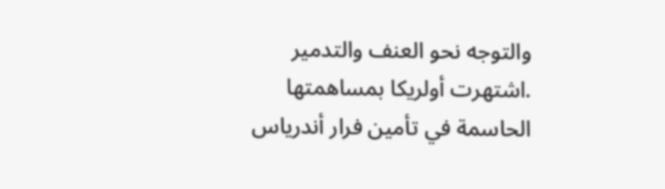والتوجه نحو العنف والتدمير .اشتهرت أولريكا بمساهمتها الحاسمة في تأمين فرار أندرياس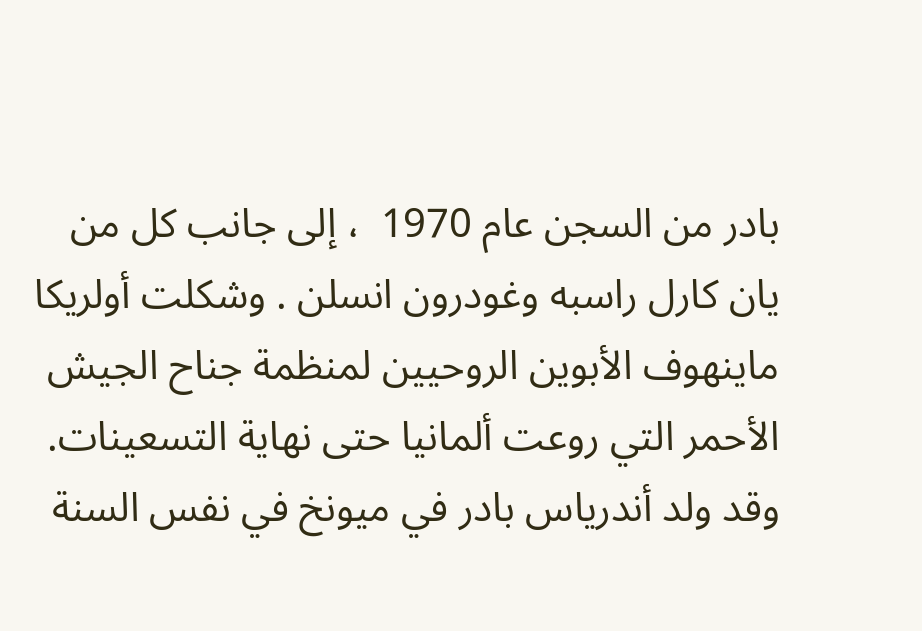بادر من السجن عام 1970  ، إلى جانب كل من يان كارل راسبه وغودرون انسلن . وشكلت أولريكا ماينهوف الأبوين الروحيين لمنظمة جناح الجيش الأحمر التي روعت ألمانيا حتى نهاية التسعينات. وقد ولد أندرياس بادر في ميونخ في نفس السنة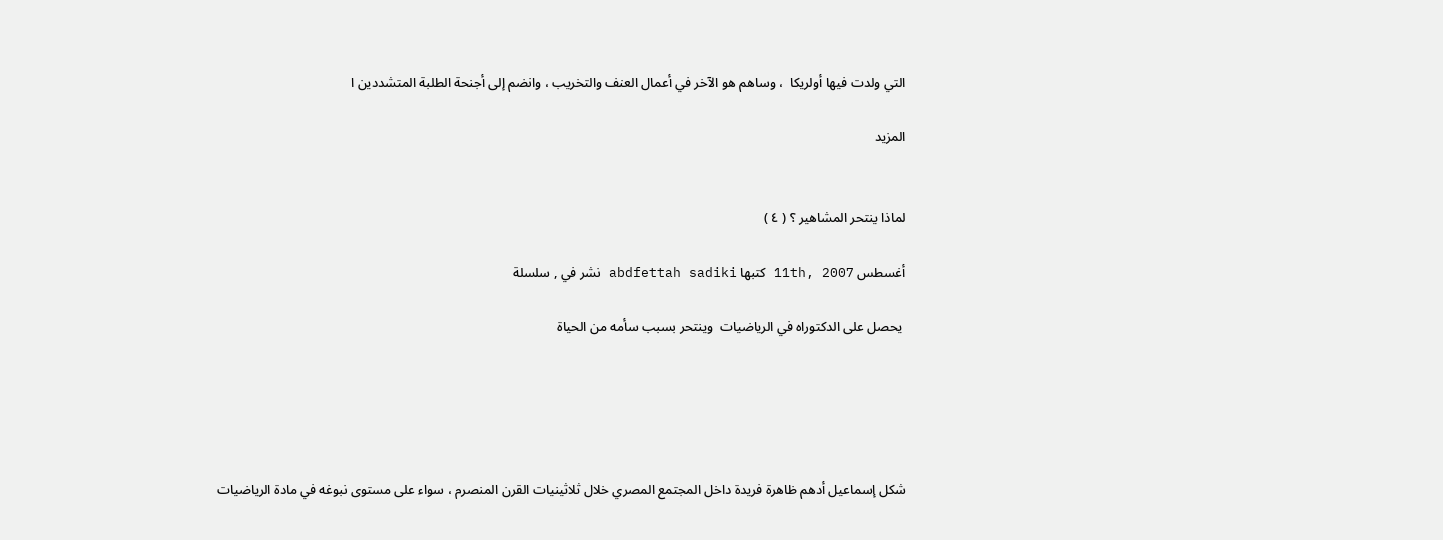التي ولدت فيها أولريكا  ، وساهم هو الآخر في أعمال العنف والتخريب ، وانضم إلى أجنحة الطلبة المتشددين ا

المزيد


لماذا ينتحر المشاهير ؟ ( ٤ )

أغسطس 11th, 2007 كتبها abdfettah sadiki نشر في , سلسلة

 يحصل على الدكتوراه في الرياضيات  وينتحر بسبب سأمه من الحياة





شكل إسماعيل أدهم ظاهرة فريدة داخل المجتمع المصري خلال ثلاثينيات القرن المنصرم ، سواء على مستوى نبوغه في مادة الرياضيات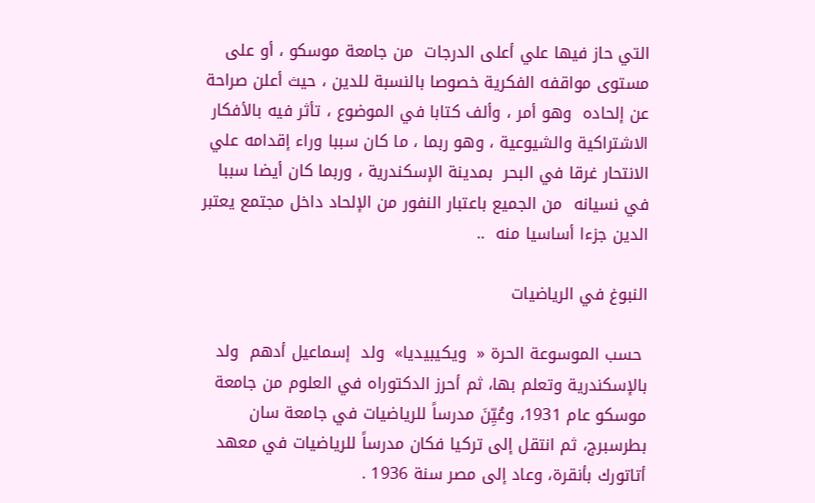التي حاز فيها علي أعلى الدرجات  من جامعة موسكو ، أو على مستوى مواقفه الفكرية خصوصا بالنسبة للدين ، حيث أعلن صراحة عن إلحاده  وهو أمر ، وألف كتابا في الموضوع ، تأثر فيه بالأفكار الاشتراكية والشيوعية ، وهو ربما ، ما كان سببا وراء إقدامه علي الانتحار غرقا في البحر  بمدينة الإسكندرية ، وربما كان أيضا سببا في نسيانه  من الجميع باعتبار النفور من الإلحاد داخل مجتمع يعتبر الدين جزءا أساسيا منه  ..

النبوغ في الرياضيات

 حسب الموسوعة الحرة «  ويكيبيديا»  ولد  إسماعيل أدهم  ولد بالإسكندرية وتعلم بها، ثم أحرز الدكتوراه في العلوم من جامعة موسكو عام 1931، وعُيِّنَ مدرساً للرياضيات في جامعة سان بطرسبرج، ثم انتقل إلى تركيا فكان مدرساً للرياضيات في معهد أتاتورك بأنقرة، وعاد إلى مصر سنة 1936 .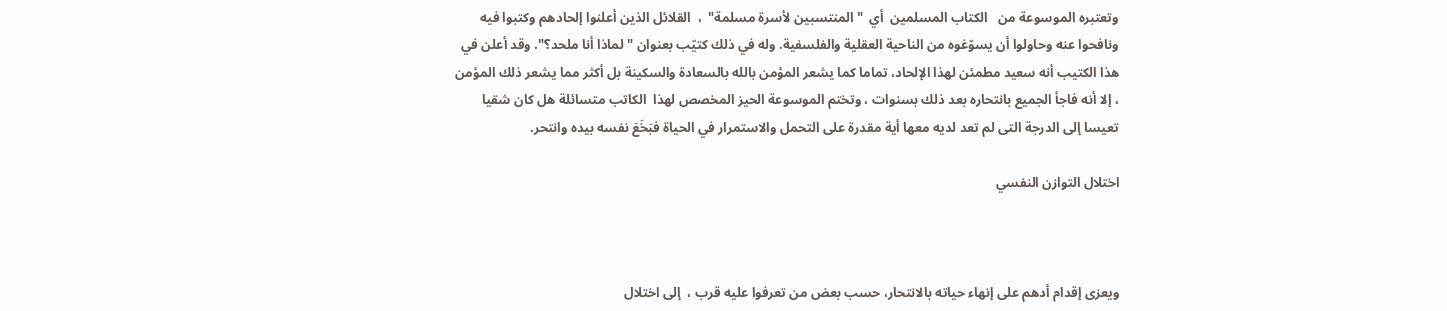وتعتبره الموسوعة من   الكتاب المسلمين  أي  "المنتسبين لأسرة مسلمة"  ،  القلائل الذين أعلنوا إلحادهم وكتبوا فيه ونافحوا عنه وحاولوا أن يسوّغوه من الناحية العقلية والفلسفية. وله في ذلك كتيّب بعنوان "لماذا أنا ملحد؟". وقد أعلن في هذا الكتيب أنه سعيد مطمئن لهذا الإلحاد، تماما كما يشعر المؤمن بالله بالسعادة والسكينة بل أكثر مما يشعر ذلك المؤمن ، إلا أنه فاجأ الجميع بانتحاره بعد ذلك بسنوات ، وتختم الموسوعة الحيز المخصص لهذا  الكاتب متسائلة هل كان شقيا تعيسا إلى الدرجة التى لم تعد لديه معها أية مقدرة على التحمل والاستمرار في الحياة فبَخَعَ نفسه بيده وانتحر.

اختلال التوازن النفسي



ويعزى إقدام أدهم على إنهاء حياته بالانتحار، حسب بعض من تعرفوا عليه قرب ،  إلى اختلال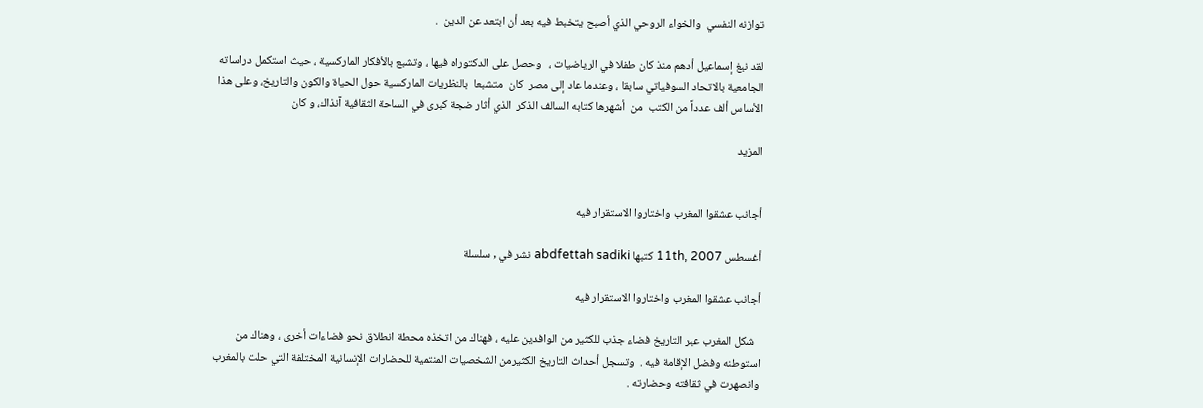توازنه النفسي  والخواء الروحي الذي أصبح يتخبط فيه بعد أن ابتعد عن الدين  .

لقد نبغ إسماعيل أدهم منذ كان طفلا في الرياضيات ،   وحصل على الدكتوراه فيها ، وتشبع بالأفكار الماركسية ، حيث استكمل دراساته الجامعية بالاتحاد السوفياتي سابقا ، وعندما عاد إلى مصر  كان  متشبعا  بالنظريات الماركسية حول الحياة والكون والتاريخ، وعلى هذا الأساس ألف عدداً من الكتب  من  أشهرها كتابه السالف الذكر  الذي أثار ضجة كبرى في الساحة الثقافية آنذاك، و كان

المزيد


أجانب عشقوا المغرب واختاروا الاستقرار فيه

أغسطس 11th, 2007 كتبها abdfettah sadiki نشر في , سلسلة

أجانب عشقوا المغرب واختاروا الاستقرار فيه

  شكل المغرب عبر التاريخ فضاء جذب للكثير من الوافدين عليه ، فهناك من اتخذه محطة انطلاق نحو فضاءات أخرى ، وهناك من استوطنه وفضل الإقامة فيه .  وتسجل أحداث التاريخ الكثيرمن الشخصيات المنتمية للحضارات الإنسانية المختلفة التي حلت بالمغرب وانصهرت في ثقافته وحضارته .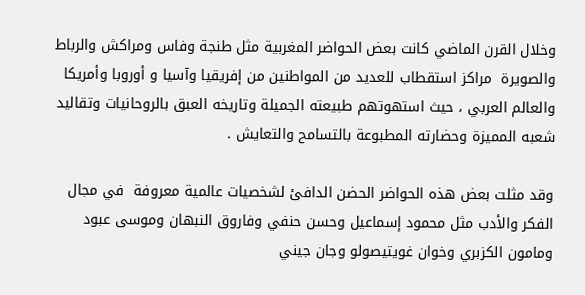وخلال القرن الماضي كانت بعض الحواضر المغربية مثل طنجة وفاس ومراكش والرباط والصويرة  مراكز استقطاب للعديد من المواطنين من إفريقيا وآسيا و أوروبا وأمريكا والعالم العربي ، حيث استهوتهم طبيعته الجميلة وتاريخه العبق بالروحانيات وتقاليد شعبه المميزة وحضارته المطبوعة بالتسامح والتعايش .

وقد مثلت بعض هذه الحواضر الحضن الدافئ لشخصيات عالمية معروفة  في مجال الفكر والأدب مثل محمود إسماعيل وحسن حنفي وفاروق النبهان وموسى عبود ومامون الكزبري وخوان غويتيصولو وجان جيني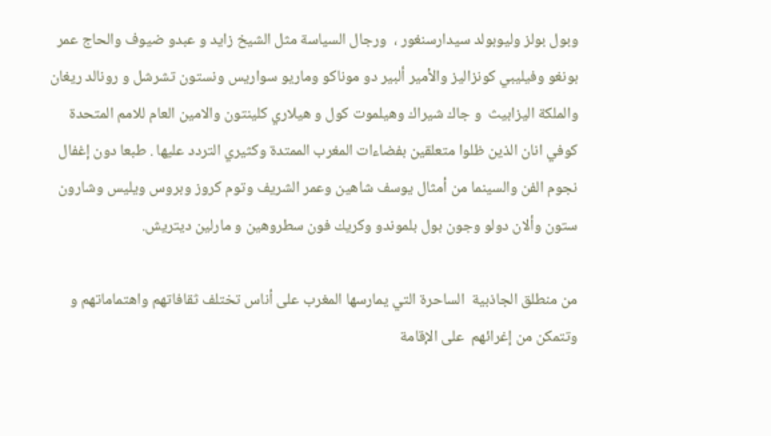وبول بولز وليوبولد سيدارسنغور ،  ورجال السياسة مثل الشيخ زايد و عبدو ضيوف والحاج عمر بونغو وفيليبي كونزاليز والأمير ألبير دو موناكو وماريو سواريس ونستون تشرشل و رونالد ريغان والملكة اليزابيث  و جاك شيراك وهيلموت كول و هيلاري كلينتون والامين العام للامم المتحدة كوفي انان الذين ظلوا متعلقين بفضاءات المغرب الممتدة وكثيري التردد عليها . طبعا دون إغفال نجوم الفن والسينما من أمثال يوسف شاهين وعمر الشريف وتوم كروز وبروس ويليس وشارون ستون وألان دولو وجون بول بلموندو وكريك فون سطروهين و مارلين ديتريش.

من منطلق الجاذبية  الساحرة التي يمارسها المغرب على أناس تختلف ثقافاتهم واهتماماتهم و وتتمكن من إغرائهم  على الإقامة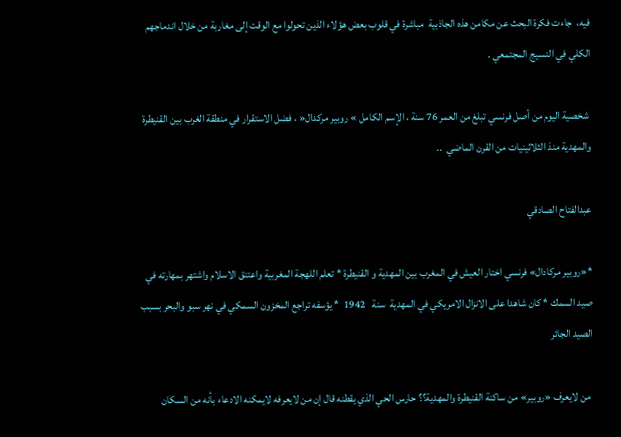فيه،  جاءت فكرة البحث عن مكامن هذه الجاذبية  مباشرة في قلوب بعض هؤلاء الذين تحولوا مع الوقت إلى مغاربة من خلال اندماجهم الكلي في النسيج المجتمعي .

 شخصية اليوم من أصل فرنسي تبلغ من العمر 76 سنة ، الإسم الكامل » روبير مركدال« ، فضل الاستقرار في منطقة الغرب بين القنيطرة والمهدية منذ الثلاثينيات من القرن الماضي  ..

عبدالفتاح الصادقي

*«روبير مركادال» فرنسي اختار العيش في المغرب بين المهدية و القنيطرة * تعلم اللهجة المغربية واعتنق الاسلام واشتهر بمهارته في صيد السمك * كان شاهدا على الانزال الامريكي في المهدية  سنة   1942  * يؤسفه تراجع المخزون السمكي في نهر سبو والبحر بسبب الصيد الجائر

 من لايعرف «روبير» من ساكنة القنيطرة والمهدية؟؟ حارس الحي الذي يقطنه قال إن من لايعرفه لايمكنه الادعاء بأنه من السكان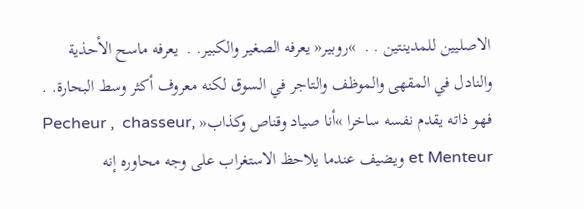الاصليين للمدينتين . .  »روبير« يعرفه الصغير والكبير. .  يعرفه ماسح الأحذية والنادل في المقهى والموظف والتاجر في السوق لكنه معروف أكثر وسط البحارة. .  فهو ذاته يقدم نفسه ساخرا »أنا صياد وقناص وكذاب« Pecheur ,  chasseur, et Menteur ويضيف عندما يلاحظ الاستغراب على وجه محاوره إنه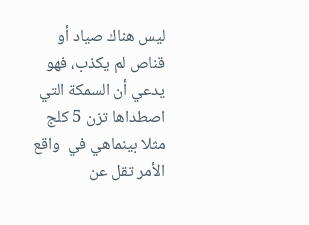ليس هناك صياد أو قناص لم يكذب، فهو يدعي أن السمكة التي اصطداها تزن 5 كلج مثلا بينماهي في  واقع الأمر تقل عن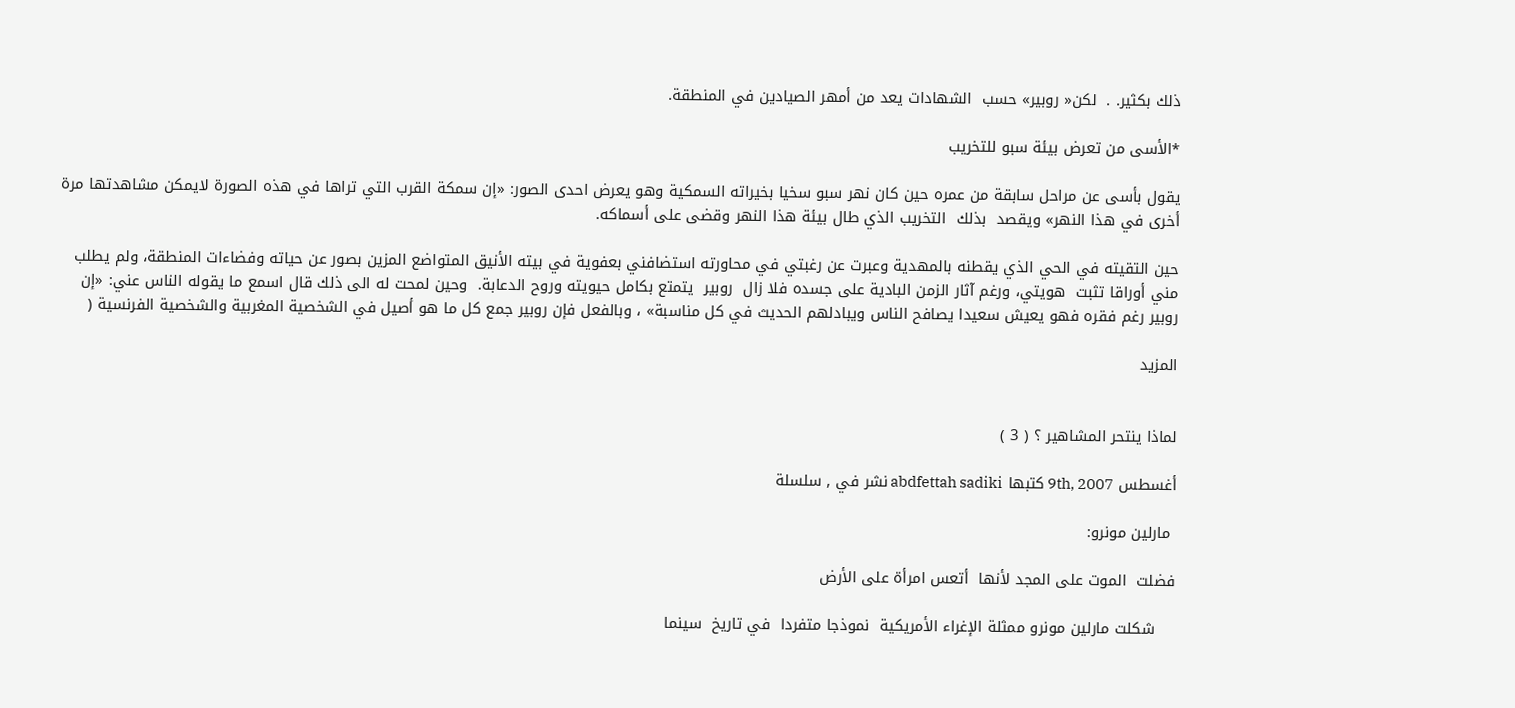ذلك بكثير. .  لكن« روبير» حسب  الشهادات يعد من أمهر الصيادين في المنطقة.

*الأسى من تعرض بيئة سبو للتخريب

يقول بأسى عن مراحل سابقة من عمره حين كان نهر سبو سخيا بخيراته السمكية وهو يعرض احدى الصور: «إن سمكة القرب التي تراها في هذه الصورة لايمكن مشاهدتها مرة أخرى في هذا النهر» ويقصد  بذلك  التخريب الذي طال بيئة هذا النهر وقضى على أسماكه.

حين التقيته في الحي الذي يقطنه بالمهدية وعبرت عن رغبتي في محاورته استضافني بعفوية في بيته الأنيق المتواضع المزين بصور عن حياته وفضاءات المنطقة، ولم يطلب مني أوراقا تثبت  هويتي، ورغم آثار الزمن البادية على جسده فلا زال  روبير  يتمتع بكامل حيويته وروح الدعابة.  وحين لمحت له الى ذلك قال اسمع ما يقوله الناس عني: «إن روبير رغم فقره فهو يعيش سعيدا يصافح الناس ويبادلهم الحديث في كل مناسبة» ، وبالفعل فإن روبير جمع كل ما هو أصيل في الشخصية المغربية والشخصية الفرنسية (

المزيد


لماذا ينتحر المشاهير ؟ ( 3 )

أغسطس 9th, 2007 كتبها abdfettah sadiki نشر في , سلسلة

 مارلين مونرو:

فضلت  الموت على المجد لأنها  أتعس امرأة على الأرض

    شكلت مارلين مونرو ممثلة الإغراء الأمريكية  نموذجا متفردا  في تاريخ  سينما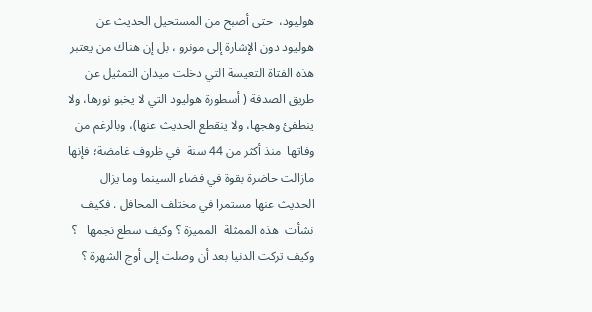هوليود،  حتى أصبح من المستحيل الحديث عن هوليود دون الإشارة إلى مونرو ، بل إن هناك من يعتبر هذه الفتاة التعيسة التي دخلت ميدان التمثيل عن طريق الصدفة ( أسطورة هوليود التي لا يخبو نورها، ولا ينطفئ وهجها، ولا ينقطع الحديث عنها)، وبالرغم من وفاتها  منذ أكثر من 44 سنة  في ظروف غامضة؛ فإنها مازالت حاضرة بقوة في فضاء السينما وما يزال الحديث عنها مستمرا في مختلف المحافل . فكيف نشأت  هذه الممثلة  المميزة ؟ وكيف سطع نجمها   ؟ وكيف تركت الدنيا بعد أن وصلت إلى أوج الشهرة ؟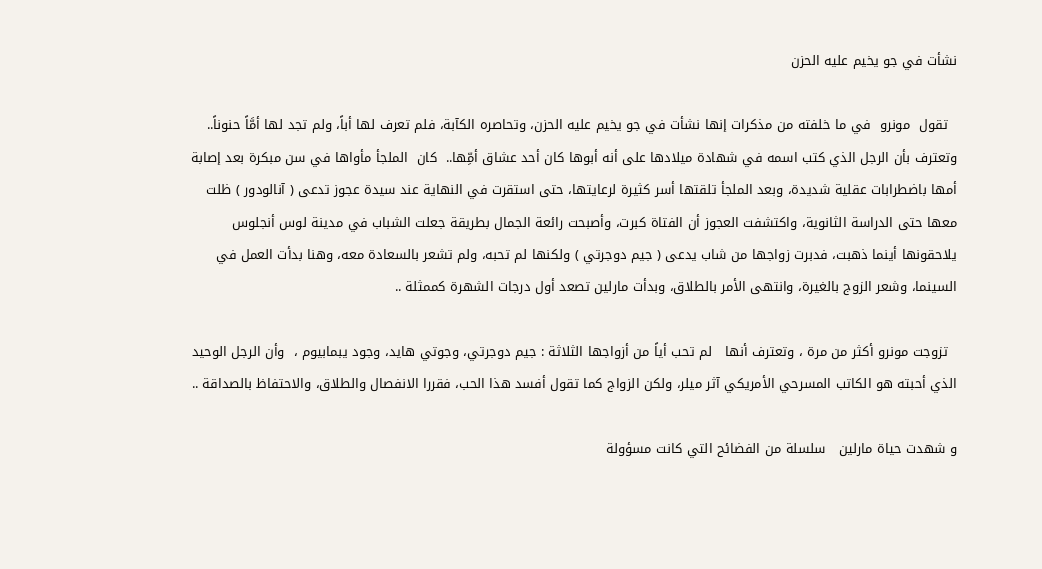نشأت في جو يخيم عليه الحزن

  تقول  مونرو  في ما خلفته من مذكرات إنها نشأت في جو يخيم عليه الحزن، وتحاصره الكآبة، فلم تعرف لها أباً، ولم تجد لها أمَّاً حنوناً.. وتعترف بأن الرجل الذي كتب اسمه في شهادة ميلادها على أنه أبوها كان أحد عشاق أمِّها..  كان  الملجأ مأواها في سن مبكرة بعد إصابة أمها باضطرابات عقلية شديدة، وبعد الملجأ تلقتها أسر كثيرة لرعايتها، حتى استقرت في النهاية عند سيدة عجوز تدعى ( آنالودور ) ظلت معها حتى الدراسة الثانوية، واكتشفت العجوز أن الفتاة كبرت، وأصبحت رائعة الجمال بطريقة جعلت الشباب في مدينة لوس أنجلوس يلاحقونها أينما ذهبت، فدبرت زواجها من شاب يدعى ( جيم دوجرتي ) ولكنها لم تحبه، ولم تشعر بالسعادة معه، وهنا بدأت العمل في السينما، وشعر الزوج بالغيرة، وانتهى الأمر بالطلاق، وبدأت مارلين تصعد أول درجات الشهرة كممثلة ..

  تزوجت مونرو أكثر من مرة ، وتعترف أنها   لم تحب أياً من أزواجها الثلاثة : جيم دوجرتي، وجوتي هايد، وجود يبمابيوم ،  وأن الرجل الوحيد الذي أحبته هو الكاتب المسرحي الأمريكي آثر ميلر، ولكن الزواج كما تقول أفسد هذا الحب، فقررا الانفصال والطلاق، والاحتفاظ بالصداقة ..

و شهدت حياة مارلين   سلسلة من الفضائح التي كانت مسؤولة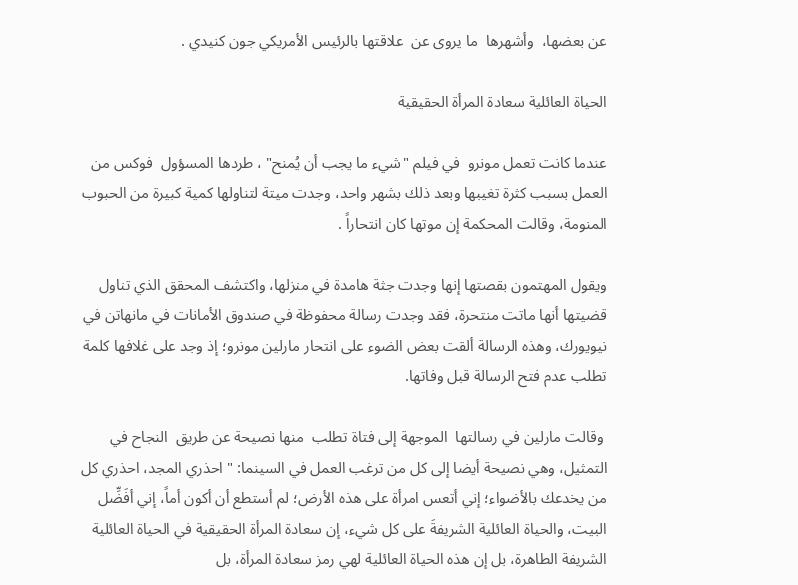عن بعضها،  وأشهرها  ما يروى عن  علاقتها بالرئيس الأمريكي جون كنيدي .

الحياة العائلية سعادة المرأة الحقيقية

عندما كانت تعمل مونرو  في فيلم "شيء ما يجب أن يُمنح" ، طردها المسؤول  فوكس من العمل بسبب كثرة تغيبها وبعد ذلك بشهر واحد، وجدت ميتة لتناولها كمية كبيرة من الحبوب المنومة، وقالت المحكمة إن موتها كان انتحاراً .

ويقول المهتمون بقصتها إنها وجدت جثة هامدة في منزلها، واكتشف المحقق الذي تناول قضيتها أنها ماتت منتحرة، فقد وجدت رسالة محفوظة في صندوق الأمانات في مانهاتن في نيويورك، وهذه الرسالة ألقت بعض الضوء على انتحار مارلين مونرو؛ إذ وجد على غلافها كلمة تطلب عدم فتح الرسالة قبل وفاتها.

 وقالت مارلين في رسالتها  الموجهة إلى فتاة تطلب  منها نصيحة عن طريق  النجاح في التمثيل، وهي نصيحة أيضا إلى كل من ترغب العمل في السينما: " احذري المجد، احذري كل من يخدعك بالأضواء؛ إني أتعس امرأة على هذه الأرض؛ لم أستطع أن أكون أماً، إني أفَضِّل البيت، والحياة العائلية الشريفةَ على كل شيء، إن سعادة المرأة الحقيقية في الحياة العائلية الشريفة الطاهرة، بل إن هذه الحياة العائلية لهي رمز سعادة المرأة، بل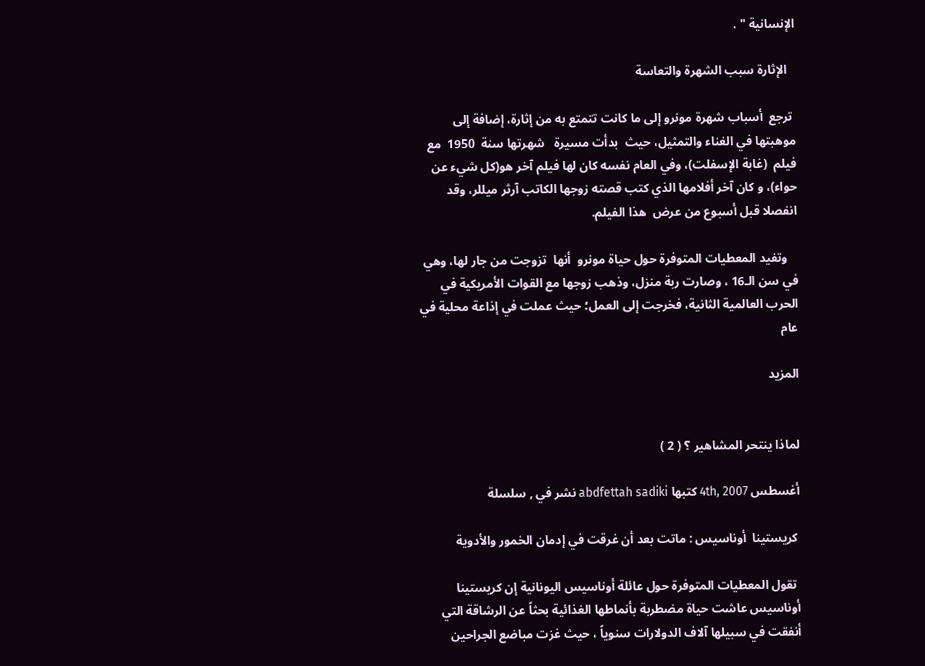الإنسانية " .

   الإثارة سبب الشهرة والتعاسة

 ترجع  أسباب شهرة مونرو إلى ما كانت تتمتع به من إثارة، إضافة إلى   موهبتها في الغناء والتمثيل، حيث  بدأت مسيرة   شهرتها سنة  1950  مع فيلم  (غابة الإسفلت)، وفي العام نفسه كان لها فيلم آخر هو(كل شيء عن حواء)، و كان آخر أفلامها الذي كتب قصته زوجها الكاتب آرثر ميللر، وقد انفصلا قبل أسبوع من عرض  هذا الفيلم.

   وتفيد المعطيات المتوفرة حول حياة مونرو  أنها  تزوجت من جار لها، وهي في سن الـ16 ، وصارت ربة منزل، وذهب زوجها مع القوات الأمريكية في الحرب العالمية الثانية، فخرجت إلى العمل؛ حيث عملت في إذاعة محلية في عام

المزيد


لماذا ينتحر المشاهير ؟ ( 2 )

أغسطس 4th, 2007 كتبها abdfettah sadiki نشر في , سلسلة

 كريستينا  أوناسيس : ماتت بعد أن غرقت في إدمان الخمور والأدوية

 تقول المعطيات المتوفرة حول عائلة أوناسيس اليونانية إن كريستينا  أوناسيس عاشت حياة مضطربة بأنماطها الغذائية بحثاً عن الرشاقة التي أنفقت في سبيلها آلاف الدولارات سنوياً ، حيث غزت مباضع الجراحين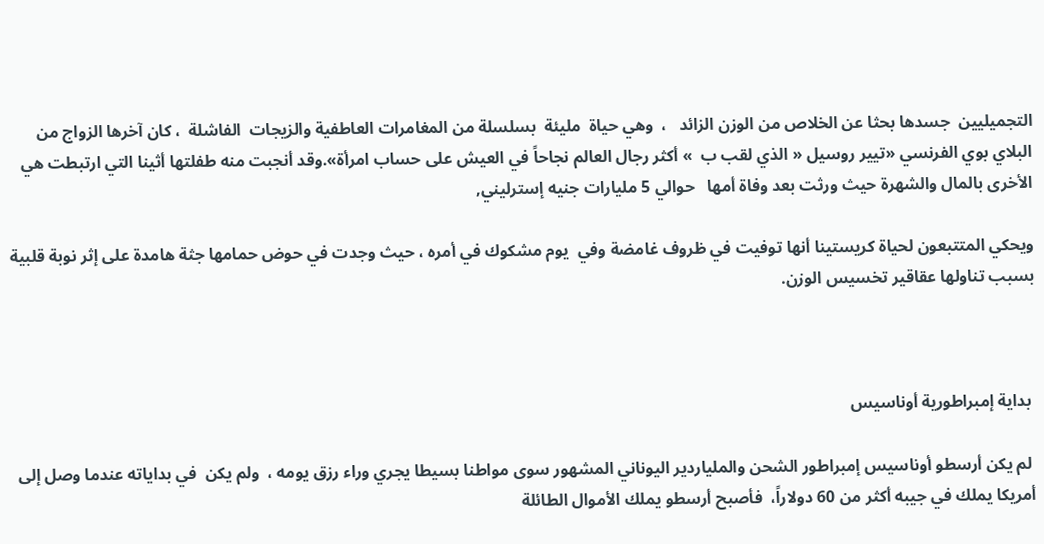التجميليين  جسدها بحثا عن الخلاص من الوزن الزائد   ،  وهي حياة  مليئة  بسلسلة من المغامرات العاطفية والزيجات  الفاشلة  ، كان آخرها الزواج من البلاي بوي الفرنسي «تيير روسيل « الذي لقب ب  » أكثر رجال العالم نجاحاً في العيش على حساب امرأة».وقد أنجبت منه طفلتها أثينا التي ارتبطت هي الأخرى بالمال والشهرة حيث ورثت بعد وفاة أمها   حوالي 5 مليارات جنيه إسترليني,

ويحكي المتتبعون لحياة كريستينا أنها توفيت في ظروف غامضة وفي  يوم مشكوك في أمره ، حيث وجدت في حوض حمامها جثة هامدة على إثر نوبة قلبية بسبب تناولها عقاقير تخسيس الوزن.



 بداية إمبراطورية أوناسيس

 لم يكن أرسطو أوناسيس إمبراطور الشحن والملياردير اليوناني المشهور سوى مواطنا بسيطا يجري وراء رزق يومه ،  ولم يكن  في بداياته عندما وصل إلى أمريكا يملك في جيبه أكثر من 60 دولاراً،  فأصبح أرسطو يملك الأموال الطائلة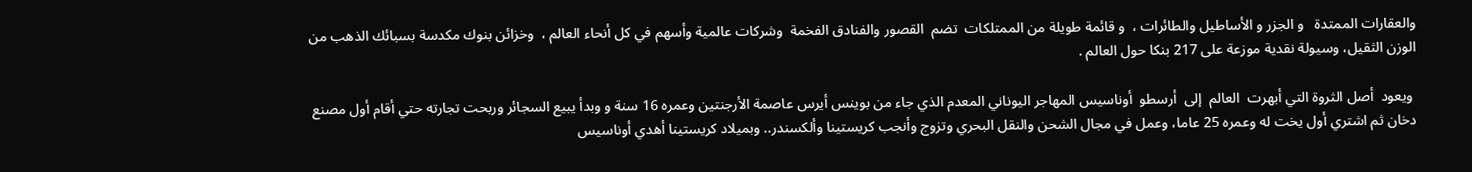والعقارات الممتدة   و الجزر و الأساطيل والطائرات ،  و قائمة طويلة من الممتلكات  تضم  القصور والفنادق الفخمة  وشركات عالمية وأسهم في كل أنحاء العالم ،  وخزائن بنوك مكدسة بسبائك الذهب من الوزن الثقيل، وسيولة نقدية موزعة على 217 بنكا حول العالم .

 ويعود  أصل الثروة التي أبهرت  العالم  إلى  أرسطو  أوناسيس المهاجر اليوناني المعدم الذي جاء من بوينس أيرس عاصمة الأرجنتين وعمره 16 سنة و وبدأ يبيع السجائر وربحت تجارته حتي أقام أول مصنع دخان ثم اشتري أول يخت له وعمره 25 عاما، وعمل في مجال الشحن والنقل البحري وتزوج وأنجب كريستينا وألكسندر.. وبميلاد كريستينا أهدي أوناسيس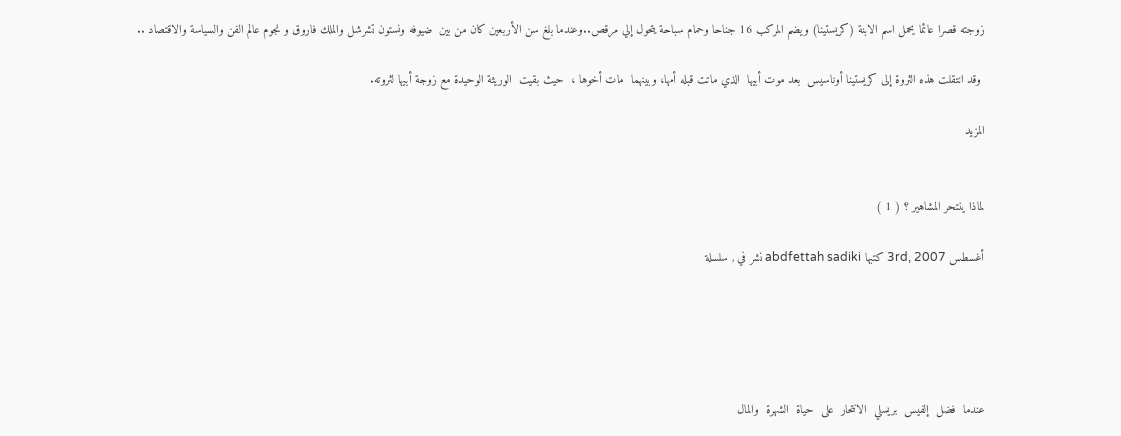زوجته قصرا عائما يحمل اسم الابنة (كريستينا) ويضم المركب 16 جناحا وحمام سباحة يتحول إلي مرقص..وعندما بلغ سن الأربعين كان من بين  ضيوفه ونستون تشرشل والملك فاروق و نجوم عالم الفن والسياسة والاقتصاد ..

 وقد انتقلت هذه الثروة إلى كريستينا أوناسيس  بعد موت أبيها  الذي ماتت قبله أمها، وبينهما  مات أخوها ،  حيث بقيت  الوريثة الوحيدة مع زوجة أبيها لثروته.

المزيد


لماذا ينتحر المشاهير ؟ ( 1 )

أغسطس 3rd, 2007 كتبها abdfettah sadiki نشر في , سلسلة





عندما  فضل  إلفيس  بريسلي  الانتحار  على  حياة  الشهرة  والمال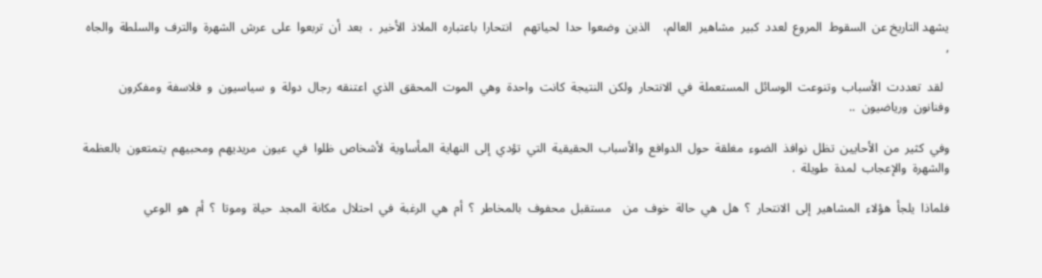يشهد التاريخ عن  السقوط  المروع  لعدد  كبير  مشاهير  العالم،    الذين  وضعوا  حدا  لحياتهم    انتحارا  باعتباره  الملاذ  الأخير  ،  بعد  أن  تربعوا  على  عرش  الشهرة  والترف  والسلطة  والجاه  ,

  لقد  تعددت  الأسباب  وتنوعت  الوسائل  المستعملة  في  الانتحار  ولكن  النتيجة  كانت  واحدة  وهي  الموت  المحقق  الذي  اعتنقه  رجال  دولة  و  سياسيون  و  فلاسفة  ومفكرون  وفنانون  ورياضيون  ..

وفي  كثير  من  الأحايين  تظل  نوافذ  الضوء  مغلقة  حول  الدوافع  والأسباب  الحقيقية  التي  تؤدي  إلى  النهاية  المأساوية  لأشخاص  ظلوا  في  عيون  مريديهم  ومحبيهم  يتمتعون  بالعظمة  والشهرة  والإعجاب  لمدة  طويلة  .

فلماذا  يلجأ  هؤلاء  المشاهير  إلى  الانتحار  ؟  هل  هي  حالة  خوف  من    مستقبل  محفوف  بالمخاطر  ؟  أم  هي  الرغبة  في  احتلال  مكانة  المجد  حياة  وموتا  ؟  أم  هو  الوعي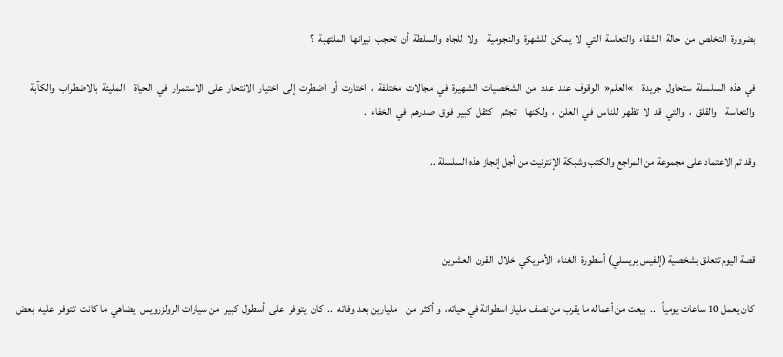بضرورة  التخلص  من  حالة  الشقاء  والتعاسة  التي  لا  يمكن  للشهرة  والنجومية    ولا  للجاه  والسلطة  أن  تحجب  نيرانها  الملتهبة  ؟

في  هذه  السلسلة  ستحاول  جريدة    »العلم«  الوقوف  عند  عدد  من  الشخصيات  الشهيرة  في  مجالات  مختلفة  ،  اختارت  أو  اضطرت  إلى  اختيار  الانتحار  على  الاستمرار  في  الحياة    المليئة  بالاضطراب  والكآبة  والتعاسة    والقلق  ،  والتي  قد  لا  تظهر  للناس  في  العلن  ،  ولكنها    تجثم    كثقل  كبير  فوق  صدرهم  في  الخفاء  .

وقد تم الاعتماد على مجموعة من المراجع والكتب وشبكة الإنترنيت من أجل إنجاز هذه السلسلة ..



قصة اليوم تتعلق بشخصية (إلفيس بريسلي) أسطورة  الغناء  الأمريكي  خلال  القرن  العشرين

 كان يعمل 10 ساعات يومياً   ..  بيعت من أعماله ما يقرب من نصف مليار اسطوانة في حياته،  و أكثر  من    مليارين بعد وفاته  ..  كان  يتوفر  على  أسطول  كبير  من سيارات الرولزرويس  يضاهي  ما كانت  تتوفر  عليه  بعض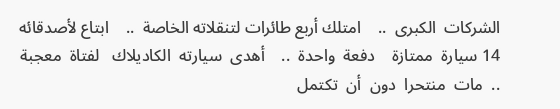الشركات  الكبرى  ..    امتلك أربع طائرات لتنقلاته الخاصة  ..    ابتاع لأصدقائه   14 سيارة  ممتازة    دفعة  واحدة  ..    أهدى  سيارته  الكاديلاك   لفتاة  معجبة    ..  مات  منتحرا  دون  أن  تكتمل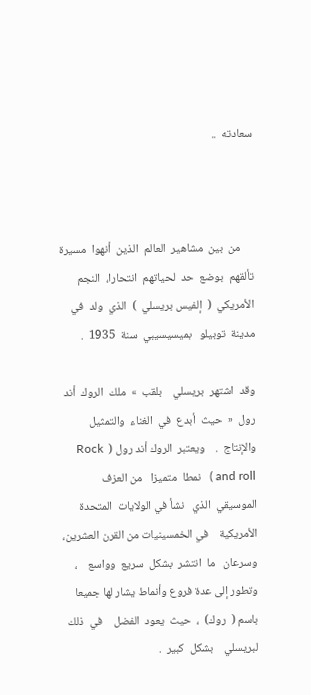سعادته  ..



     من  بين  مشاهير  العالم  الذين  أنهوا  مسيرة  تألقهم  بوضع  حد  لحياتهم  انتحارا،  النجم  الأمريكي  (  إلفيس بريسلي  )  الذي  ولد  في  مدينة  توبيلو   بميسيسيبي  سنة  1935  .

وقد  اشتهر  بريسلي    بلقب  »  ملك  الروك  أند رول  «  حيث  أبدع  في  الغناء  والتمثيل  والإنتاج  .    ويعتبر  الروك أند رول (  Rock and roll )   نمطا  متميزا   من العزف الموسيقي  الذي   نشأ في الولايات  المتحدة  الأمريكية    في الخمسينيات من القرن العشرين، وسرعان   ما  انتشر  بشكل  سريع  وواسع    ، وتطور إلى عدة فروع وأنماط يشار لها جميعا باسم (  روك)  ،  حيث  يعود  الفضل    في  ذلك  لبريسلي    بشكل  كبير  .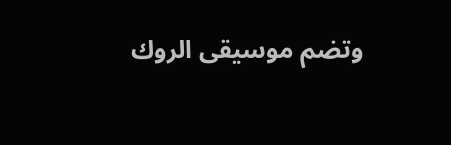وتضم موسيقى الروك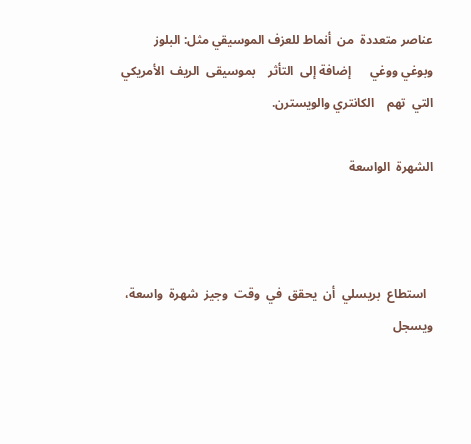عناصر متعددة  من  أنماط للعزف الموسيقي مثل: البلوز وبوغي ووغي      إضافة إلى  التأثر    بموسيقى  الريف  الأمريكي  التي  تهم    الكانتري والويسترن.

الشهرة  الواسعة



  استطاع  بريسلي  أن  يحقق  في  وقت  وجيز  شهرة  واسعة،    ويسجل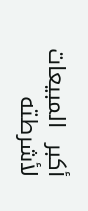أكبر  المبيعات  لأشرطته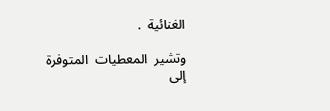الغنائية  .

وتشير  المعطيات  المتوفرة  إلى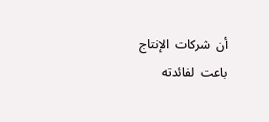أن  شركات  الإنتاج  باعت  لفائدته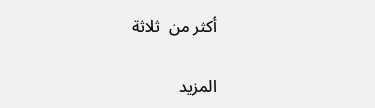أكثر من  ثلاثة

المزيد